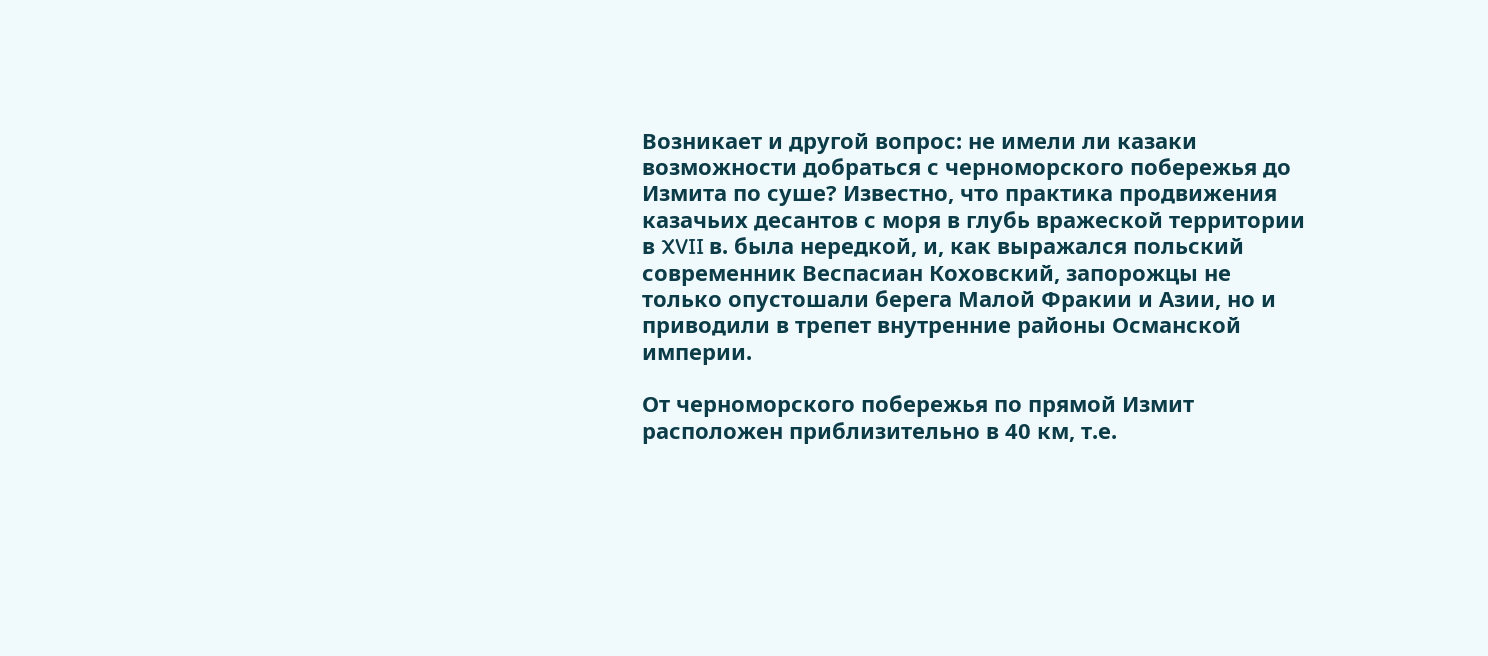Возникает и другой вопрос: не имели ли казаки возможности добраться с черноморского побережья до Измита по суше? Известно, что практика продвижения казачьих десантов с моря в глубь вражеской территории в XVII в. была нередкой, и, как выражался польский современник Веспасиан Коховский, запорожцы не только опустошали берега Малой Фракии и Азии, но и приводили в трепет внутренние районы Османской империи.

От черноморского побережья по прямой Измит расположен приблизительно в 40 км, т.е.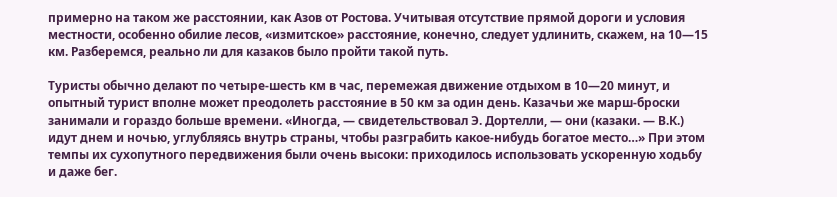примерно на таком же расстоянии, как Азов от Ростова. Учитывая отсутствие прямой дороги и условия местности, особенно обилие лесов, «измитское» расстояние, конечно, следует удлинить, скажем, на 10—15 км. Разберемся, реально ли для казаков было пройти такой путь.

Туристы обычно делают по четыре-шесть км в час, перемежая движение отдыхом в 10—20 минут, и опытный турист вполне может преодолеть расстояние в 50 км за один день. Казачьи же марш-броски занимали и гораздо больше времени. «Иногда, — свидетельствовал Э. Дортелли, — они (казаки. — В.К.) идут днем и ночью, углубляясь внутрь страны, чтобы разграбить какое-нибудь богатое место…» При этом темпы их сухопутного передвижения были очень высоки: приходилось использовать ускоренную ходьбу и даже бег.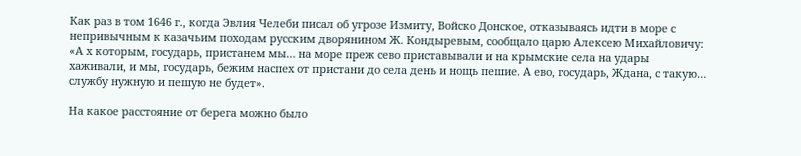Как раз в том 1646 г., когда Эвлия Челеби писал об угрозе Измиту, Войско Донское, отказываясь идти в море с непривычным к казачьим походам русским дворянином Ж. Кондыревым, сообщало царю Алексею Михайловичу: «А х которым, государь, пристанем мы… на море преж сево приставывали и на крымские села на удары хаживали, и мы, государь, бежим наспех от пристани до села день и нощь пешие. А ево, государь, Ждана, с такую… службу нужную и пешую не будет».

На какое расстояние от берега можно было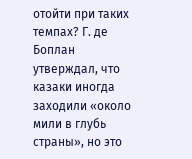отойти при таких темпах? Г. де Боплан утверждал, что казаки иногда заходили «около мили в глубь страны», но это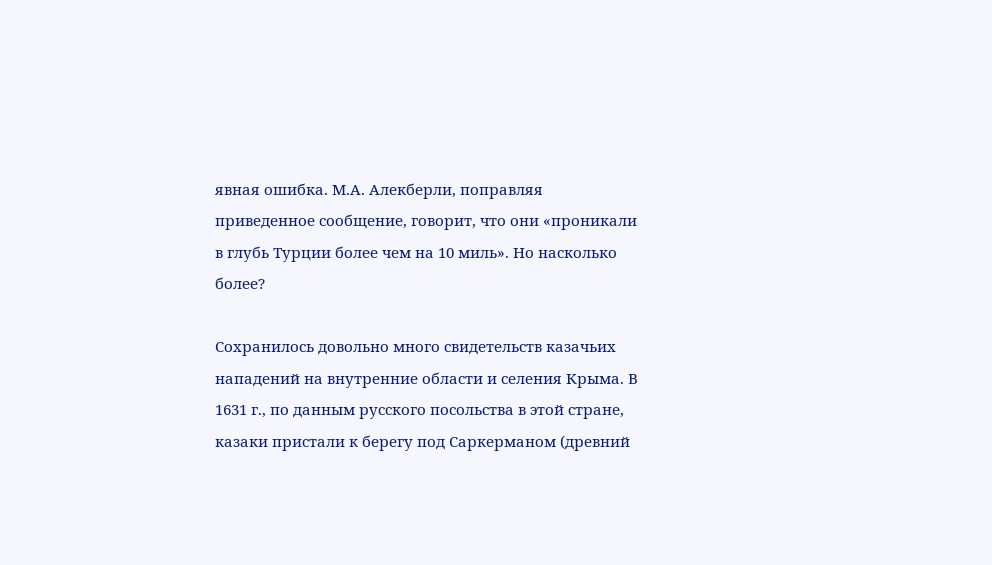явная ошибка. М.А. Алекберли, поправляя приведенное сообщение, говорит, что они «проникали в глубь Турции более чем на 10 миль». Но насколько более?

Сохранилось довольно много свидетельств казачьих нападений на внутренние области и селения Крыма. В 1631 г., по данным русского посольства в этой стране, казаки пристали к берегу под Саркерманом (древний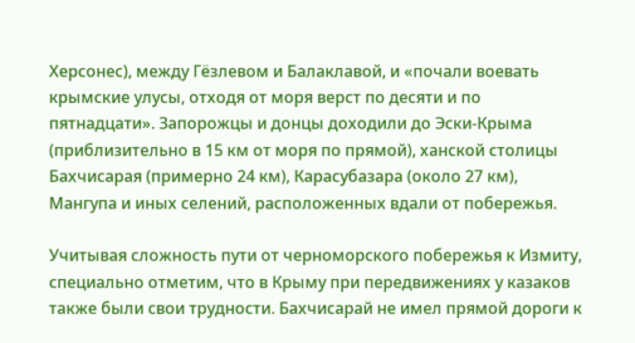Херсонес), между Гёзлевом и Балаклавой, и «почали воевать крымские улусы, отходя от моря верст по десяти и по пятнадцати». Запорожцы и донцы доходили до Эски-Крыма (приблизительно в 15 км от моря по прямой), ханской столицы Бахчисарая (примерно 24 км), Карасубазара (около 27 км), Мангупа и иных селений, расположенных вдали от побережья.

Учитывая сложность пути от черноморского побережья к Измиту, специально отметим, что в Крыму при передвижениях у казаков также были свои трудности. Бахчисарай не имел прямой дороги к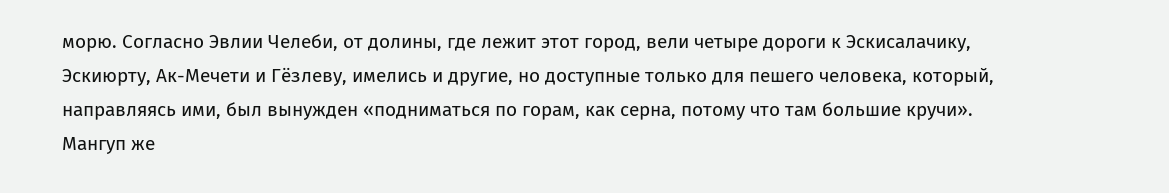морю. Согласно Эвлии Челеби, от долины, где лежит этот город, вели четыре дороги к Эскисалачику, Эскиюрту, Ак-Мечети и Гёзлеву, имелись и другие, но доступные только для пешего человека, который, направляясь ими, был вынужден «подниматься по горам, как серна, потому что там большие кручи». Мангуп же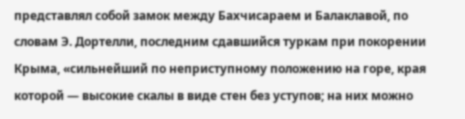представлял собой замок между Бахчисараем и Балаклавой, по словам Э. Дортелли, последним сдавшийся туркам при покорении Крыма, «сильнейший по неприступному положению на горе, края которой — высокие скалы в виде стен без уступов; на них можно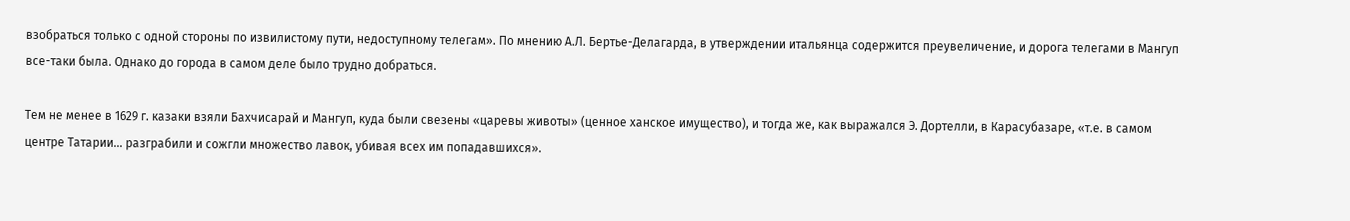взобраться только с одной стороны по извилистому пути, недоступному телегам». По мнению А.Л. Бертье-Делагарда, в утверждении итальянца содержится преувеличение, и дорога телегами в Мангуп все-таки была. Однако до города в самом деле было трудно добраться.

Тем не менее в 1629 г. казаки взяли Бахчисарай и Мангуп, куда были свезены «царевы животы» (ценное ханское имущество), и тогда же, как выражался Э. Дортелли, в Карасубазаре, «т.е. в самом центре Татарии… разграбили и сожгли множество лавок, убивая всех им попадавшихся».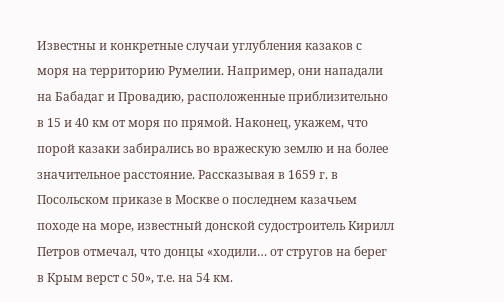Известны и конкретные случаи углубления казаков с моря на территорию Румелии. Например, они нападали на Бабадаг и Провадию, расположенные приблизительно в 15 и 40 км от моря по прямой. Наконец, укажем, что порой казаки забирались во вражескую землю и на более значительное расстояние. Рассказывая в 1659 г. в Посольском приказе в Москве о последнем казачьем походе на море, известный донской судостроитель Кирилл Петров отмечал, что донцы «ходили… от стругов на берег в Крым верст с 50», т.е. на 54 км.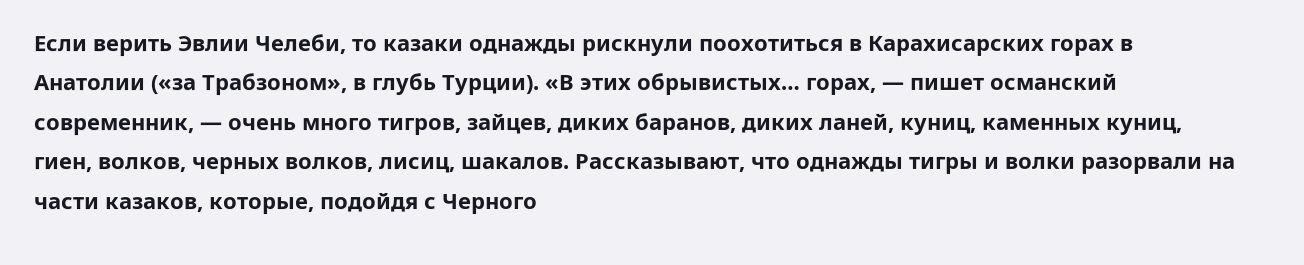Если верить Эвлии Челеби, то казаки однажды рискнули поохотиться в Карахисарских горах в Анатолии («за Трабзоном», в глубь Турции). «В этих обрывистых… горах, — пишет османский современник, — очень много тигров, зайцев, диких баранов, диких ланей, куниц, каменных куниц, гиен, волков, черных волков, лисиц, шакалов. Рассказывают, что однажды тигры и волки разорвали на части казаков, которые, подойдя с Черного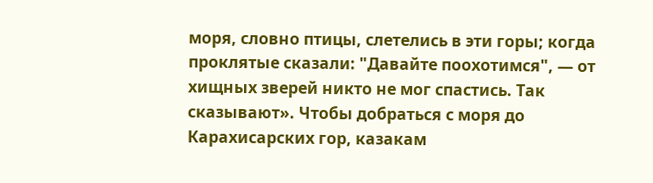моря, словно птицы, слетелись в эти горы; когда проклятые сказали: "Давайте поохотимся", — от хищных зверей никто не мог спастись. Так сказывают». Чтобы добраться с моря до Карахисарских гор, казакам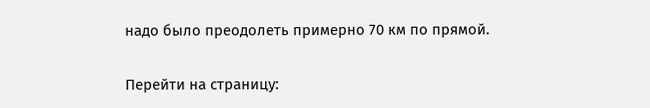надо было преодолеть примерно 70 км по прямой.

Перейти на страницу: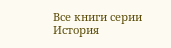Все книги серии История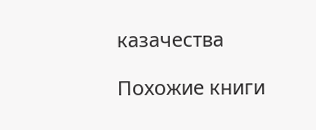казачества

Похожие книги